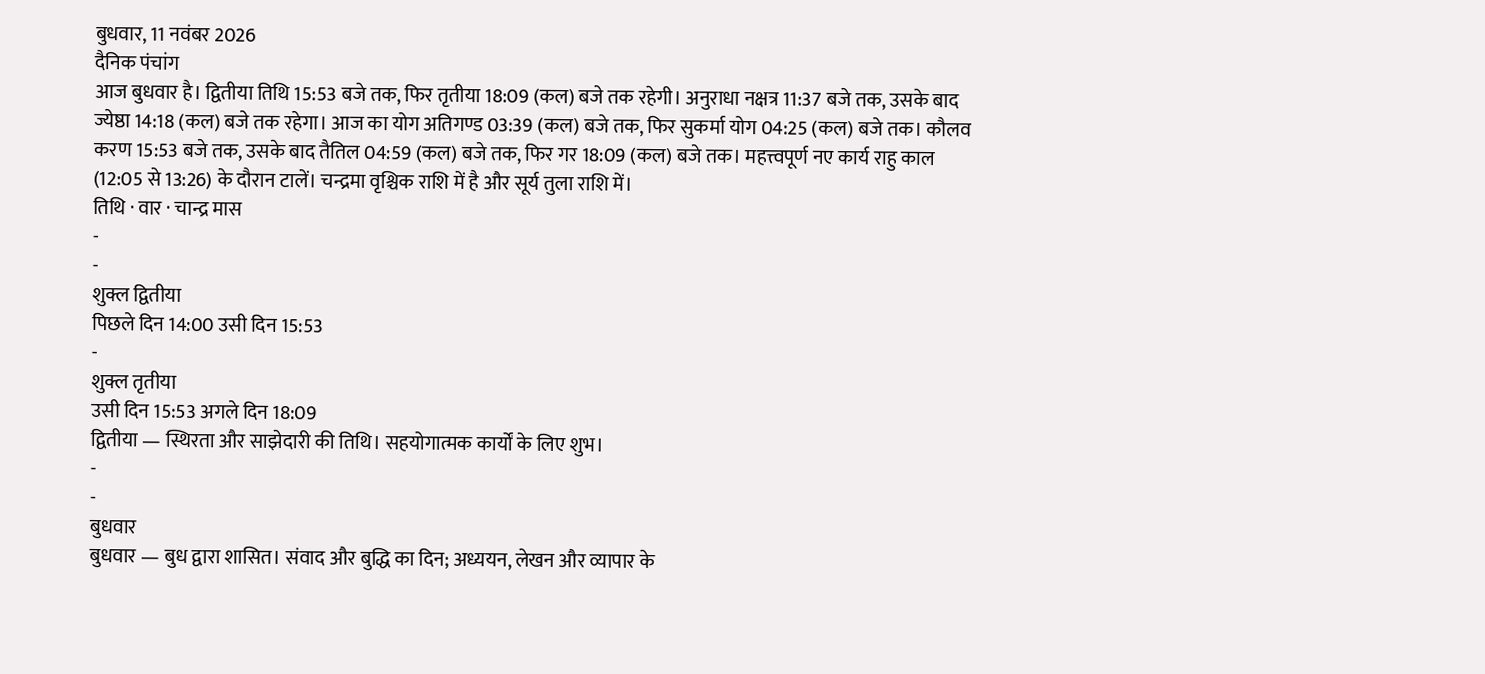बुधवार, 11 नवंबर 2026
दैनिक पंचांग
आज बुधवार है। द्वितीया तिथि 15:53 बजे तक, फिर तृतीया 18:09 (कल) बजे तक रहेगी। अनुराधा नक्षत्र 11:37 बजे तक, उसके बाद ज्येष्ठा 14:18 (कल) बजे तक रहेगा। आज का योग अतिगण्ड 03:39 (कल) बजे तक, फिर सुकर्मा योग 04:25 (कल) बजे तक। कौलव करण 15:53 बजे तक, उसके बाद तैतिल 04:59 (कल) बजे तक, फिर गर 18:09 (कल) बजे तक। महत्त्वपूर्ण नए कार्य राहु काल (12:05 से 13:26) के दौरान टालें। चन्द्रमा वृश्चिक राशि में है और सूर्य तुला राशि में।
तिथि · वार · चान्द्र मास
-
-
शुक्ल द्वितीया
पिछले दिन 14:00 उसी दिन 15:53
-
शुक्ल तृतीया
उसी दिन 15:53 अगले दिन 18:09
द्वितीया — स्थिरता और साझेदारी की तिथि। सहयोगात्मक कार्यों के लिए शुभ।
-
-
बुधवार
बुधवार — बुध द्वारा शासित। संवाद और बुद्धि का दिन; अध्ययन, लेखन और व्यापार के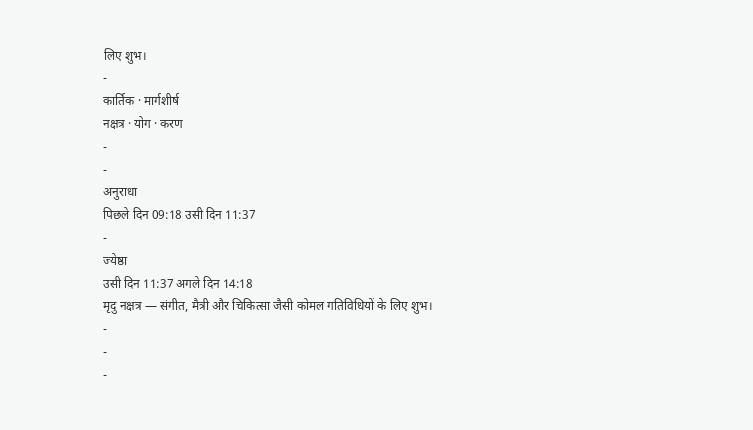लिए शुभ।
-
कार्तिक · मार्गशीर्ष
नक्षत्र · योग · करण
-
-
अनुराधा
पिछले दिन 09:18 उसी दिन 11:37
-
ज्येष्ठा
उसी दिन 11:37 अगले दिन 14:18
मृदु नक्षत्र — संगीत, मैत्री और चिकित्सा जैसी कोमल गतिविधियों के लिए शुभ।
-
-
-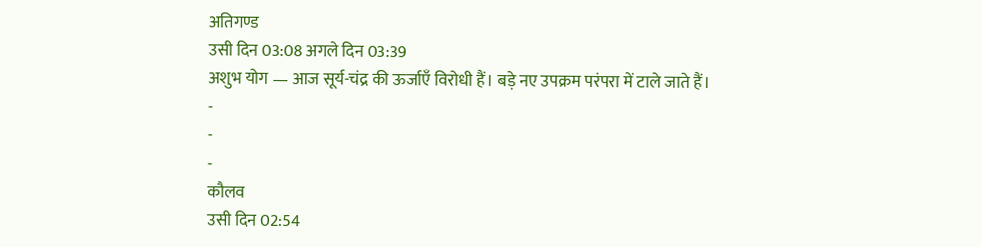अतिगण्ड
उसी दिन 03:08 अगले दिन 03:39
अशुभ योग — आज सूर्य-चंद्र की ऊर्जाएँ विरोधी हैं। बड़े नए उपक्रम परंपरा में टाले जाते हैं।
-
-
-
कौलव
उसी दिन 02:54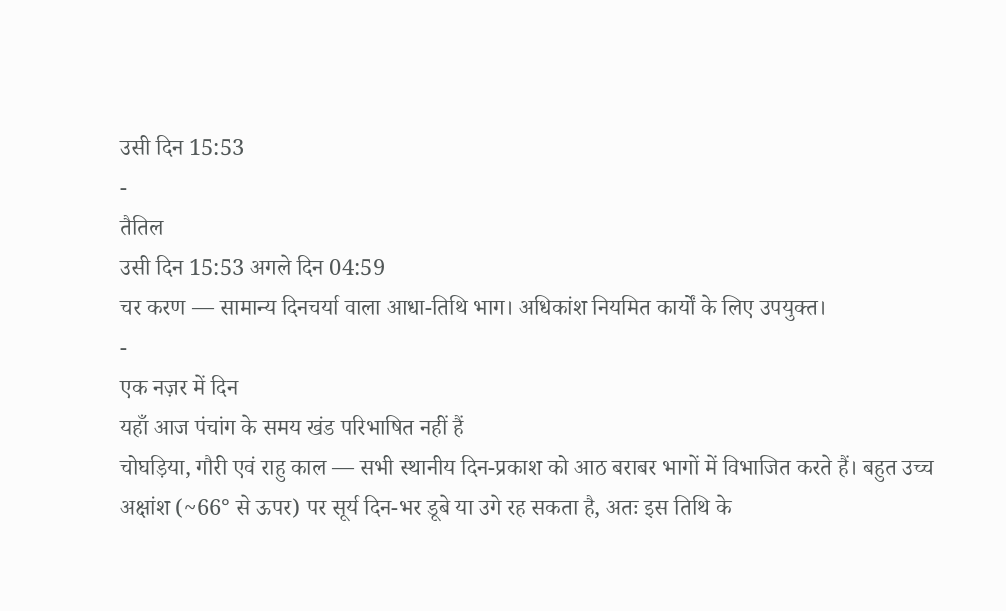उसी दिन 15:53
-
तैतिल
उसी दिन 15:53 अगले दिन 04:59
चर करण — सामान्य दिनचर्या वाला आधा-तिथि भाग। अधिकांश नियमित कार्यों के लिए उपयुक्त।
-
एक नज़र में दिन
यहाँ आज पंचांग के समय खंड परिभाषित नहीं हैं
चोघड़िया, गौरी एवं राहु काल — सभी स्थानीय दिन-प्रकाश को आठ बराबर भागों में विभाजित करते हैं। बहुत उच्च अक्षांश (~66° से ऊपर) पर सूर्य दिन-भर डूबे या उगे रह सकता है, अतः इस तिथि के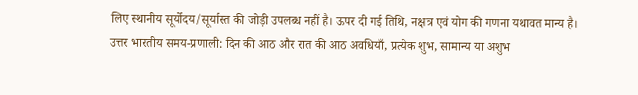लिए स्थानीय सूर्योदय/सूर्यास्त की जोड़ी उपलब्ध नहीं है। ऊपर दी गई तिथि, नक्षत्र एवं योग की गणना यथावत मान्य है।
उत्तर भारतीय समय-प्रणाली: दिन की आठ और रात की आठ अवधियाँ, प्रत्येक शुभ, सामान्य या अशुभ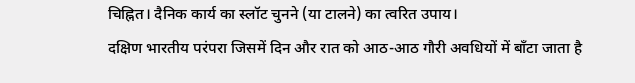चिह्नित। दैनिक कार्य का स्लॉट चुनने (या टालने) का त्वरित उपाय।
दक्षिण भारतीय परंपरा जिसमें दिन और रात को आठ-आठ गौरी अवधियों में बाँटा जाता है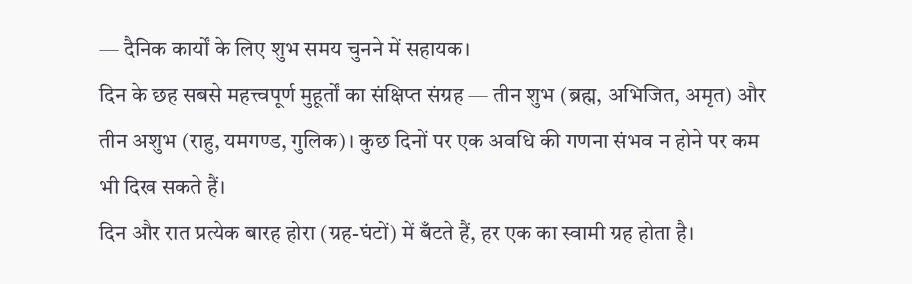— दैनिक कार्यों के लिए शुभ समय चुनने में सहायक।
दिन के छह सबसे महत्त्वपूर्ण मुहूर्तों का संक्षिप्त संग्रह — तीन शुभ (ब्रह्म, अभिजित, अमृत) और तीन अशुभ (राहु, यमगण्ड, गुलिक)। कुछ दिनों पर एक अवधि की गणना संभव न होने पर कम भी दिख सकते हैं।
दिन और रात प्रत्येक बारह होरा (ग्रह-घंटों) में बँटते हैं, हर एक का स्वामी ग्रह होता है।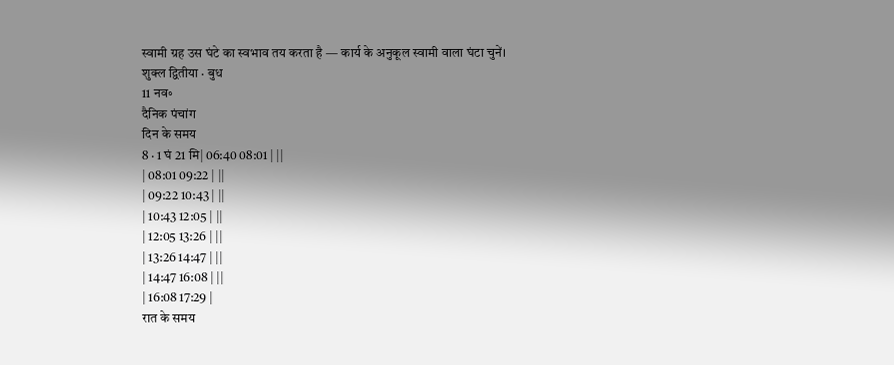स्वामी ग्रह उस घंटे का स्वभाव तय करता है — कार्य के अनुकूल स्वामी वाला घंटा चुनें।
शुक्ल द्वितीया · बुध
11 नव॰
दैनिक पंचांग
दिन के समय
8 · 1 घं 21 मि| 06:40 08:01 | ||
| 08:01 09:22 | ||
| 09:22 10:43 | ||
| 10:43 12:05 | ||
| 12:05 13:26 | ||
| 13:26 14:47 | ||
| 14:47 16:08 | ||
| 16:08 17:29 |
रात के समय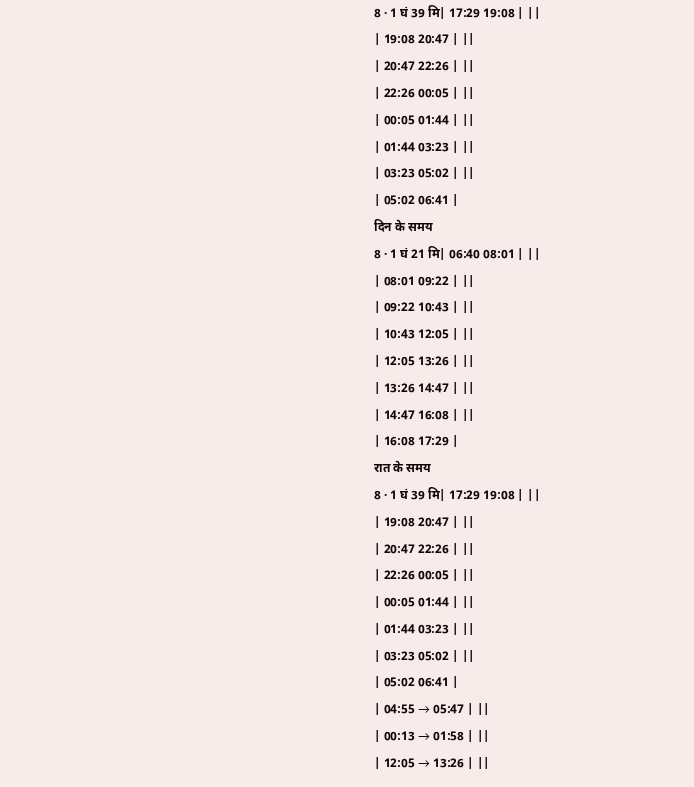8 · 1 घं 39 मि| 17:29 19:08 | ||
| 19:08 20:47 | ||
| 20:47 22:26 | ||
| 22:26 00:05 | ||
| 00:05 01:44 | ||
| 01:44 03:23 | ||
| 03:23 05:02 | ||
| 05:02 06:41 |
दिन के समय
8 · 1 घं 21 मि| 06:40 08:01 | ||
| 08:01 09:22 | ||
| 09:22 10:43 | ||
| 10:43 12:05 | ||
| 12:05 13:26 | ||
| 13:26 14:47 | ||
| 14:47 16:08 | ||
| 16:08 17:29 |
रात के समय
8 · 1 घं 39 मि| 17:29 19:08 | ||
| 19:08 20:47 | ||
| 20:47 22:26 | ||
| 22:26 00:05 | ||
| 00:05 01:44 | ||
| 01:44 03:23 | ||
| 03:23 05:02 | ||
| 05:02 06:41 |
| 04:55 → 05:47 | ||
| 00:13 → 01:58 | ||
| 12:05 → 13:26 | ||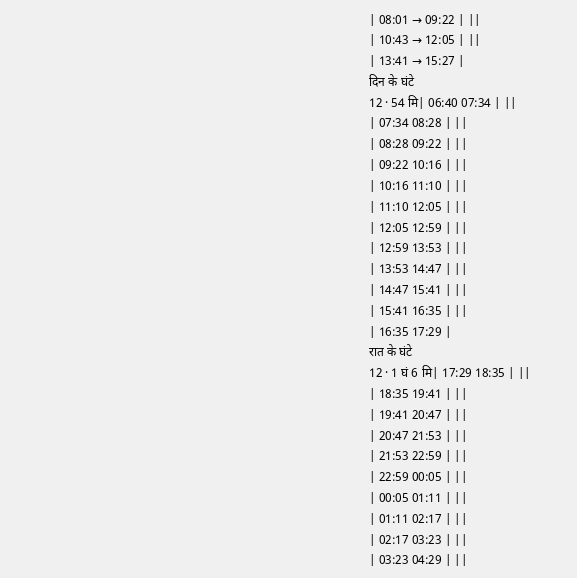| 08:01 → 09:22 | ||
| 10:43 → 12:05 | ||
| 13:41 → 15:27 |
दिन के घंटे
12 · 54 मि| 06:40 07:34 | ||
| 07:34 08:28 | ||
| 08:28 09:22 | ||
| 09:22 10:16 | ||
| 10:16 11:10 | ||
| 11:10 12:05 | ||
| 12:05 12:59 | ||
| 12:59 13:53 | ||
| 13:53 14:47 | ||
| 14:47 15:41 | ||
| 15:41 16:35 | ||
| 16:35 17:29 |
रात के घंटे
12 · 1 घं 6 मि| 17:29 18:35 | ||
| 18:35 19:41 | ||
| 19:41 20:47 | ||
| 20:47 21:53 | ||
| 21:53 22:59 | ||
| 22:59 00:05 | ||
| 00:05 01:11 | ||
| 01:11 02:17 | ||
| 02:17 03:23 | ||
| 03:23 04:29 | ||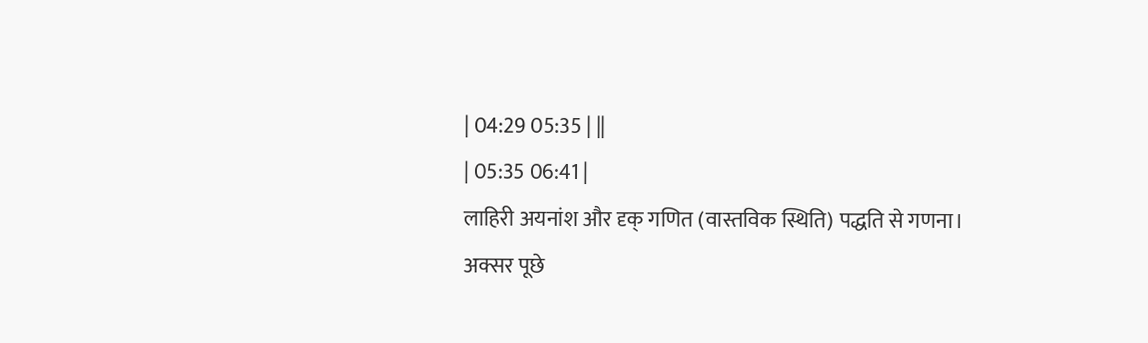| 04:29 05:35 | ||
| 05:35 06:41 |
लाहिरी अयनांश और दृक् गणित (वास्तविक स्थिति) पद्धति से गणना।
अक्सर पूछे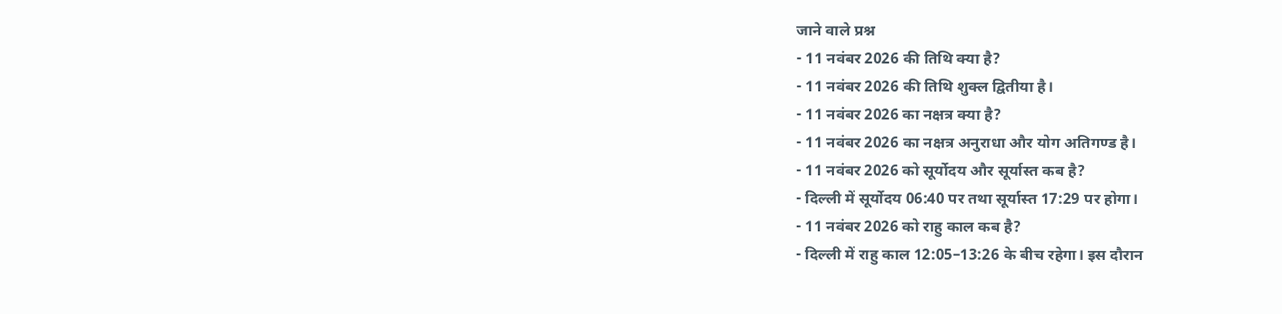जाने वाले प्रश्न
- 11 नवंबर 2026 की तिथि क्या है?
- 11 नवंबर 2026 की तिथि शुक्ल द्वितीया है।
- 11 नवंबर 2026 का नक्षत्र क्या है?
- 11 नवंबर 2026 का नक्षत्र अनुराधा और योग अतिगण्ड है।
- 11 नवंबर 2026 को सूर्योदय और सूर्यास्त कब है?
- दिल्ली में सूर्योदय 06:40 पर तथा सूर्यास्त 17:29 पर होगा।
- 11 नवंबर 2026 को राहु काल कब है?
- दिल्ली में राहु काल 12:05–13:26 के बीच रहेगा। इस दौरान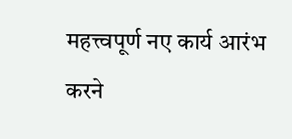महत्त्वपूर्ण नए कार्य आरंभ करने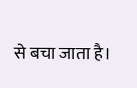से बचा जाता है।